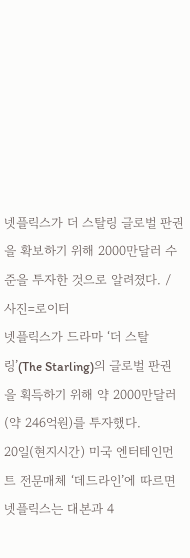넷플릭스가 더 스탈링 글로벌 판권을 확보하기 위해 2000만달러 수준을 투자한 것으로 알려졌다. /사진=로이터
넷플릭스가 드라마 ‘더 스탈링’(The Starling)의 글로벌 판권을 획득하기 위해 약 2000만달러(약 246억원)를 투자했다.
20일(현지시간) 미국 엔터테인먼트 전문매체 ‘데드라인’에 따르면 넷플릭스는 대본과 4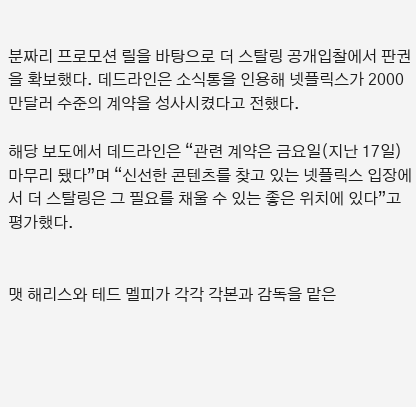분짜리 프로모션 릴을 바탕으로 더 스탈링 공개입찰에서 판권을 확보했다. 데드라인은 소식통을 인용해 넷플릭스가 2000만달러 수준의 계약을 성사시켰다고 전했다.

해당 보도에서 데드라인은 “관련 계약은 금요일(지난 17일) 마무리 됐다”며 “신선한 콘텐츠를 찾고 있는 넷플릭스 입장에서 더 스탈링은 그 필요를 채울 수 있는 좋은 위치에 있다”고 평가했다.


맷 해리스와 테드 멜피가 각각 각본과 감독을 맡은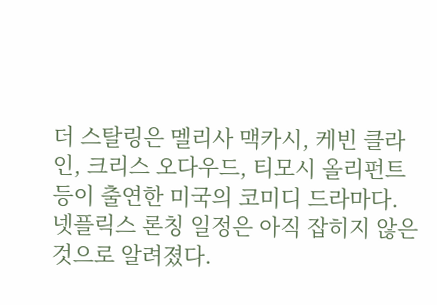더 스탈링은 멜리사 맥카시, 케빈 클라인, 크리스 오다우드, 티모시 올리펀트 등이 출연한 미국의 코미디 드라마다. 넷플릭스 론칭 일정은 아직 잡히지 않은 것으로 알려졌다.